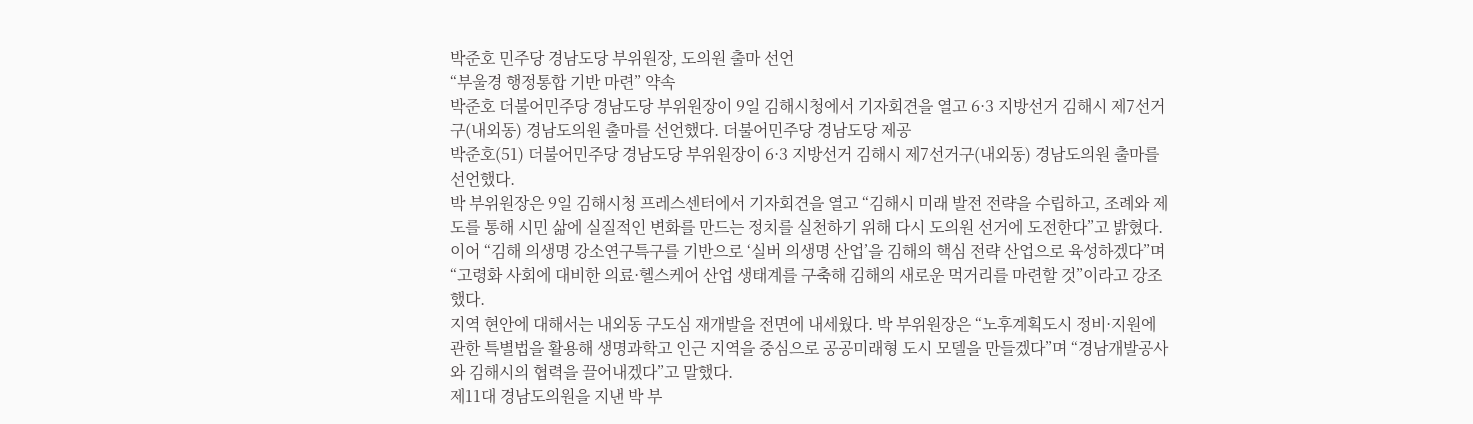박준호 민주당 경남도당 부위원장, 도의원 출마 선언
“부울경 행정통합 기반 마련” 약속
박준호 더불어민주당 경남도당 부위원장이 9일 김해시청에서 기자회견을 열고 6·3 지방선거 김해시 제7선거구(내외동) 경남도의원 출마를 선언했다. 더불어민주당 경남도당 제공
박준호(51) 더불어민주당 경남도당 부위원장이 6·3 지방선거 김해시 제7선거구(내외동) 경남도의원 출마를 선언했다.
박 부위원장은 9일 김해시청 프레스센터에서 기자회견을 열고 “김해시 미래 발전 전략을 수립하고, 조례와 제도를 통해 시민 삶에 실질적인 변화를 만드는 정치를 실천하기 위해 다시 도의원 선거에 도전한다”고 밝혔다.
이어 “김해 의생명 강소연구특구를 기반으로 ‘실버 의생명 산업’을 김해의 핵심 전략 산업으로 육성하겠다”며 “고령화 사회에 대비한 의료·헬스케어 산업 생태계를 구축해 김해의 새로운 먹거리를 마련할 것”이라고 강조했다.
지역 현안에 대해서는 내외동 구도심 재개발을 전면에 내세웠다. 박 부위원장은 “노후계획도시 정비·지원에 관한 특별법을 활용해 생명과학고 인근 지역을 중심으로 공공미래형 도시 모델을 만들겠다”며 “경남개발공사와 김해시의 협력을 끌어내겠다”고 말했다.
제11대 경남도의원을 지낸 박 부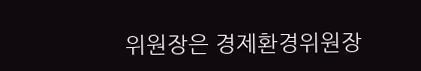위원장은 경제환경위원장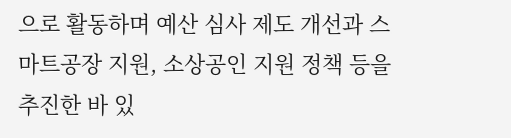으로 활동하며 예산 심사 제도 개선과 스마트공장 지원, 소상공인 지원 정책 등을 추진한 바 있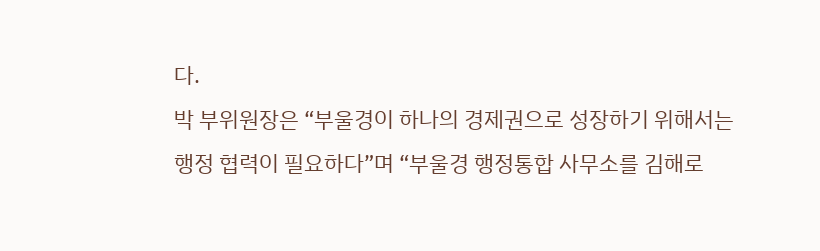다.
박 부위원장은 “부울경이 하나의 경제권으로 성장하기 위해서는 행정 협력이 필요하다”며 “부울경 행정통합 사무소를 김해로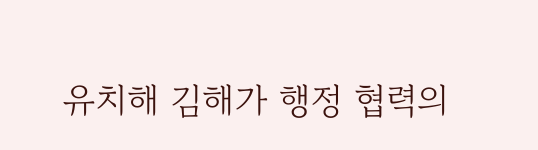유치해 김해가 행정 협력의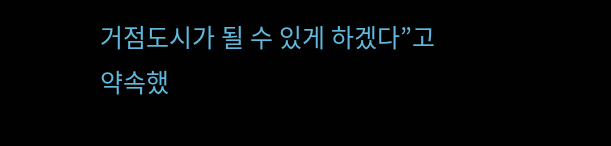거점도시가 될 수 있게 하겠다”고 약속했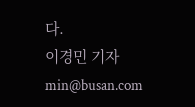다.
이경민 기자 min@busan.com